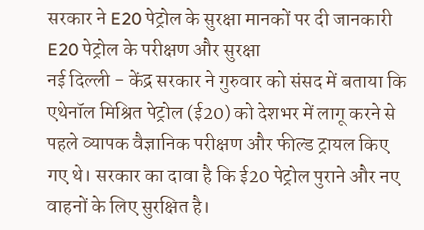सरकार ने E20 पेट्रोल के सुरक्षा मानकों पर दी जानकारी
E20 पेट्रोल के परीक्षण और सुरक्षा
नई दिल्ली - केंद्र सरकार ने गुरुवार को संसद में बताया कि एथेनॉल मिश्रित पेट्रोल (ई20) को देशभर में लागू करने से पहले व्यापक वैज्ञानिक परीक्षण और फील्ड ट्रायल किए गए थे। सरकार का दावा है कि ई20 पेट्रोल पुराने और नए वाहनों के लिए सुरक्षित है।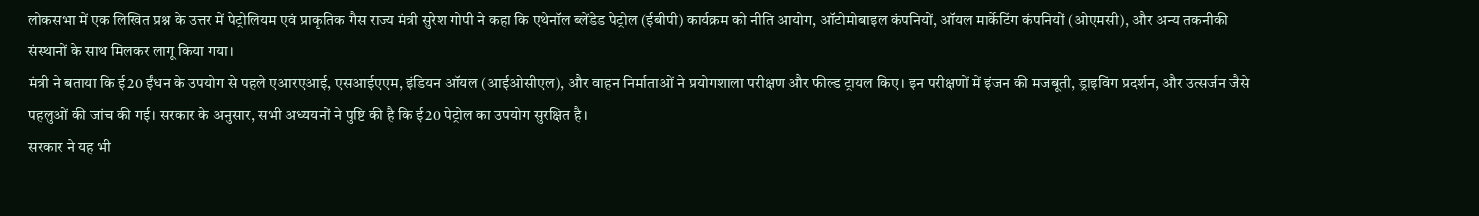लोकसभा में एक लिखित प्रश्न के उत्तर में पेट्रोलियम एवं प्राकृतिक गैस राज्य मंत्री सुरेश गोपी ने कहा कि एथेनॉल ब्लेंडेड पेट्रोल (ईबीपी) कार्यक्रम को नीति आयोग, ऑटोमोबाइल कंपनियों, ऑयल मार्केटिंग कंपनियों (ओएमसी), और अन्य तकनीकी संस्थानों के साथ मिलकर लागू किया गया।
मंत्री ने बताया कि ई20 ईंधन के उपयोग से पहले एआरएआई, एसआईएएम, इंडियन ऑयल (आईओसीएल), और वाहन निर्माताओं ने प्रयोगशाला परीक्षण और फील्ड ट्रायल किए। इन परीक्षणों में इंजन की मजबूती, ड्राइविंग प्रदर्शन, और उत्सर्जन जैसे पहलुओं की जांच की गई। सरकार के अनुसार, सभी अध्ययनों ने पुष्टि की है कि ई20 पेट्रोल का उपयोग सुरक्षित है।
सरकार ने यह भी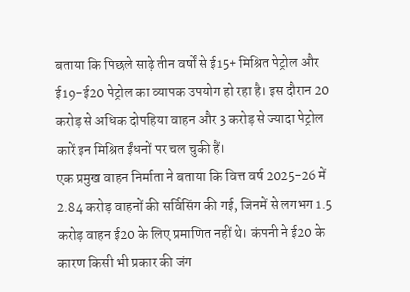बताया कि पिछले साढ़े तीन वर्षों से ई15+ मिश्रित पेट्रोल और ई19-ई20 पेट्रोल का व्यापक उपयोग हो रहा है। इस दौरान 20 करोड़ से अधिक दोपहिया वाहन और 3 करोड़ से ज्यादा पेट्रोल कारें इन मिश्रित ईंधनों पर चल चुकी हैं।
एक प्रमुख वाहन निर्माता ने बताया कि वित्त वर्ष 2025-26 में 2.84 करोड़ वाहनों की सर्विसिंग की गई, जिनमें से लगभग 1.5 करोड़ वाहन ई20 के लिए प्रमाणित नहीं थे। कंपनी ने ई20 के कारण किसी भी प्रकार की जंग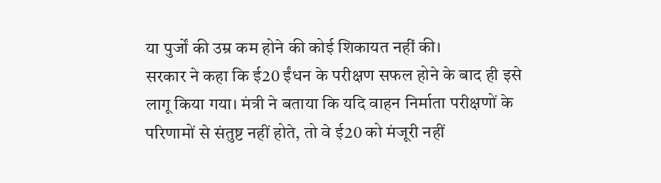या पुर्जों की उम्र कम होने की कोई शिकायत नहीं की।
सरकार ने कहा कि ई20 ईंधन के परीक्षण सफल होने के बाद ही इसे लागू किया गया। मंत्री ने बताया कि यदि वाहन निर्माता परीक्षणों के परिणामों से संतुष्ट नहीं होते, तो वे ई20 को मंजूरी नहीं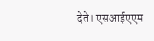देते। एसआईएएम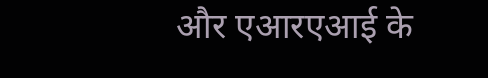और एआरएआई के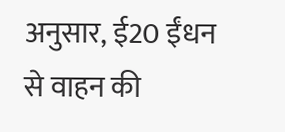अनुसार, ई20 ईंधन से वाहन की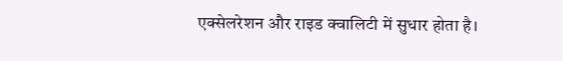एक्सेलरेशन और राइड क्वालिटी में सुधार होता है।